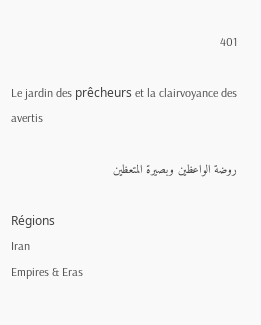401

Le jardin des prêcheurs et la clairvoyance des avertis

روضة الواعظين وبصيرة المتعظين

Régions
Iran
Empires & Eras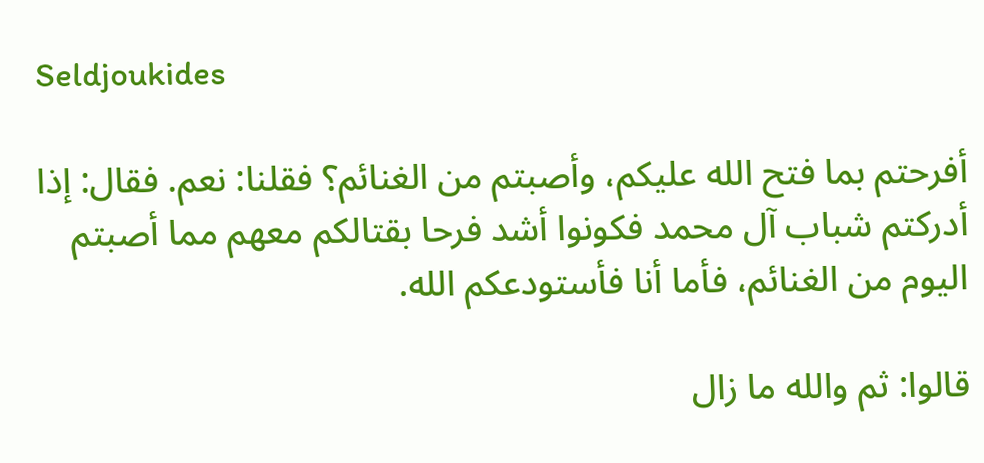Seldjoukides

أفرحتم بما فتح الله عليكم، وأصبتم من الغنائم؟ فقلنا: نعم. فقال: إذا أدركتم شباب آل محمد فكونوا أشد فرحا بقتالكم معهم مما أصبتم اليوم من الغنائم، فأما أنا فأستودعكم الله.

قالوا: ثم والله ما زال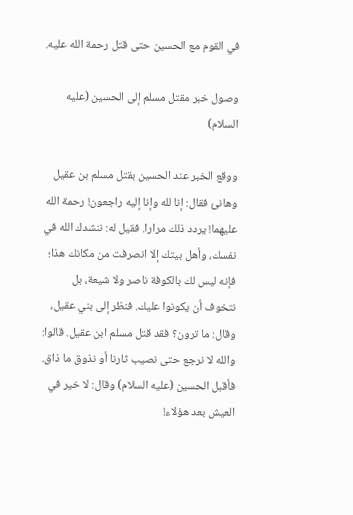في القوم مع الحسين حتى قتل رحمة الله عليه.

وصول خبر مقتل مسلم إلى الحسين (عليه السلام)

ووقع الخبر عند الحسين بقتل مسلم بن عقيل وهانئ فقال: إنا لله وإنا إليه راجعون! رحمة الله عليهما! يردد ذلك مرارا. فقيل له: ننشدك الله في نفسك، وأهل بيتك إلا انصرفت من مكانك هذا؛ فإنه ليس لك بالكوفة ناصر ولا شيعة، بل نتخوف أن يكونوا عليك. فنظر إلى بني عقيل، وقال: ما ترون؟ فقد قتل مسلم ابن عقيل. قالوا: والله لا نرجع حتى نصيب ثارنا أو نذوق ما ذاق. فأقبل الحسين (عليه السلام) وقال: لا خير في العيش بعد هؤلاء!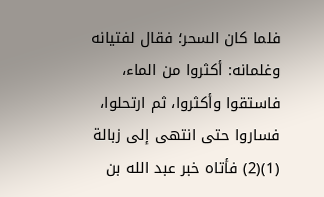فلما كان السحر؛ فقال لفتيانه وغلمانه: أكثروا من الماء، فاستقوا وأكثروا، ثم ارتحلوا، فساروا حتى انتهى إلى زبالة (1)(2) فأتاه خبر عبد الله بن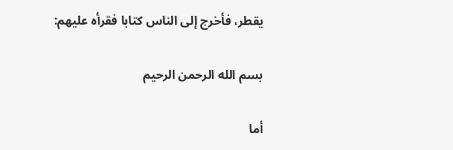يقطر، فأخرج إلى الناس كتابا فقرأه عليهم:

بسم الله الرحمن الرحيم

أما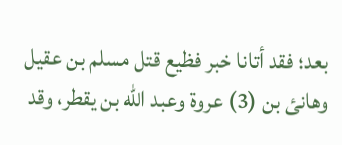بعد؛ فقد أتانا خبر فظيع قتل مسلم بن عقيل وهانئ بن (3) عروة وعبد الله بن يقطر، وقد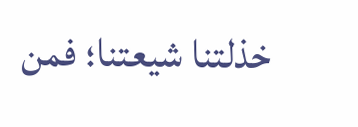خذلتنا شيعتنا؛ فمن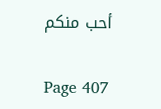أحب منكم

Page 407